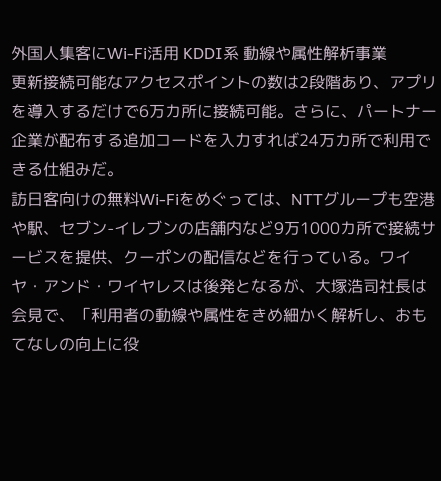外国人集客にWi-Fi活用 KDDI系 動線や属性解析事業
更新接続可能なアクセスポイントの数は2段階あり、アプリを導入するだけで6万カ所に接続可能。さらに、パートナー企業が配布する追加コードを入力すれば24万カ所で利用できる仕組みだ。
訪日客向けの無料Wi-Fiをめぐっては、NTTグループも空港や駅、セブン-イレブンの店舗内など9万1000カ所で接続サービスを提供、クーポンの配信などを行っている。ワイヤ・アンド・ワイヤレスは後発となるが、大塚浩司社長は会見で、「利用者の動線や属性をきめ細かく解析し、おもてなしの向上に役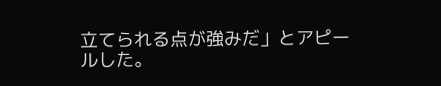立てられる点が強みだ」とアピールした。